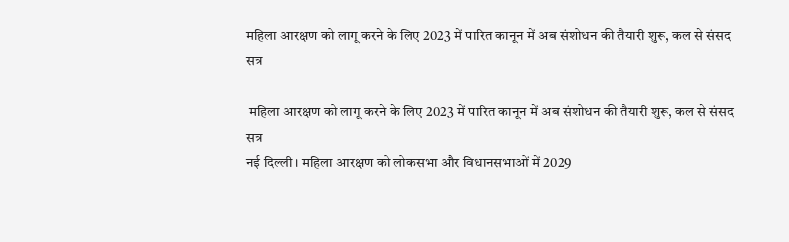महिला आरक्षण को लागू करने के लिए 2023 में पारित कानून में अब संशोधन की तैयारी शुरू, कल से संसद सत्र

 महिला आरक्षण को लागू करने के लिए 2023 में पारित कानून में अब संशोधन की तैयारी शुरू, कल से संसद सत्र
नई दिल्ली। महिला आरक्षण को लोकसभा और विधानसभाओं में 2029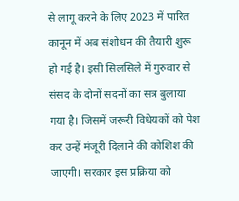से लागू करने के लिए 2023 में पारित कानून में अब संशोधन की तैयारी शुरू हो गई है। इसी सिलसिले में गुरुवार से संसद के दोनों सदनों का सत्र बुलाया गया है। जिसमें जरूरी विधेयकों को पेश कर उन्हें मंजूरी दिलाने की कोशिश की जाएगी। सरकार इस प्रक्रिया को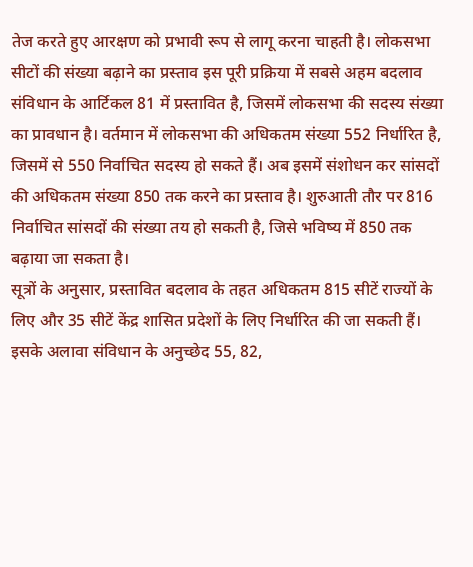तेज करते हुए आरक्षण को प्रभावी रूप से लागू करना चाहती है। लोकसभा सीटों की संख्या बढ़ाने का प्रस्ताव इस पूरी प्रक्रिया में सबसे अहम बदलाव संविधान के आर्टिकल 81 में प्रस्तावित है, जिसमें लोकसभा की सदस्य संख्या का प्रावधान है। वर्तमान में लोकसभा की अधिकतम संख्या 552 निर्धारित है, जिसमें से 550 निर्वाचित सदस्य हो सकते हैं। अब इसमें संशोधन कर सांसदों की अधिकतम संख्या 850 तक करने का प्रस्ताव है। शुरुआती तौर पर 816 निर्वाचित सांसदों की संख्या तय हो सकती है, जिसे भविष्य में 850 तक बढ़ाया जा सकता है।
सूत्रों के अनुसार, प्रस्तावित बदलाव के तहत अधिकतम 815 सीटें राज्यों के लिए और 35 सीटें केंद्र शासित प्रदेशों के लिए निर्धारित की जा सकती हैं। इसके अलावा संविधान के अनुच्छेद 55, 82,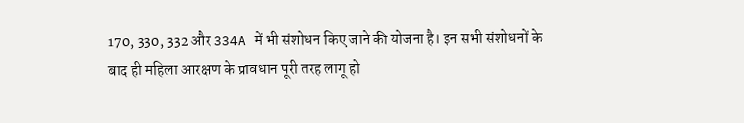170, 330, 332 और 334A में भी संशोधन किए जाने की योजना है। इन सभी संशोधनों के बाद ही महिला आरक्षण के प्रावधान पूरी तरह लागू हो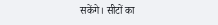सकेंगे। सीटों का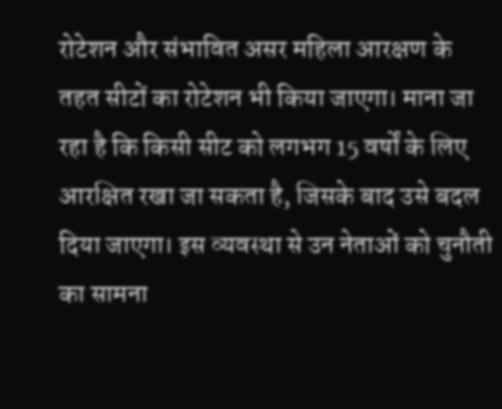रोटेशन और संभावित असर महिला आरक्षण के तहत सीटों का रोटेशन भी किया जाएगा। माना जा रहा है कि किसी सीट को लगभग 15 वर्षों के लिए आरक्षित रखा जा सकता है, जिसके बाद उसे बदल दिया जाएगा। इस व्यवस्था से उन नेताओं को चुनौती का सामना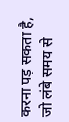करना पड़ सकता है, जो लंबे समय से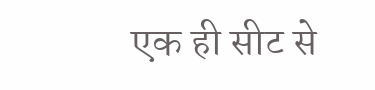एक ही सीट से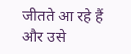जीतते आ रहे हैं और उसे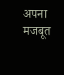अपना मजबूत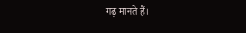गढ़ मानते हैं।